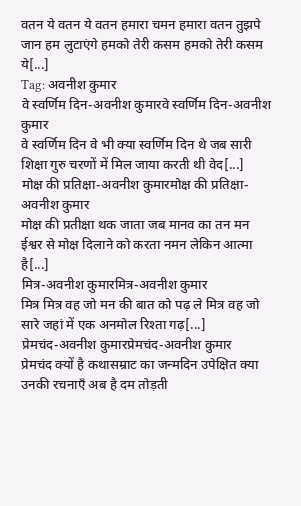वतन ये वतन ये वतन हमारा चमन हमारा वतन तुझपे जान हम लुटाएंगे हमको तेरी कसम हमको तेरी कसम ये[...]
Tag: अवनीश कुमार
वे स्वर्णिम दिन-अवनीश कुमारवे स्वर्णिम दिन-अवनीश कुमार
वे स्वर्णिम दिन वे भी क्या स्वर्णिम दिन थे जब सारी शिक्षा गुरु चरणों में मिल जाया करती थी वेद[...]
मोक्ष की प्रतिक्षा-अवनीश कुमारमोक्ष की प्रतिक्षा-अवनीश कुमार
मोक्ष की प्रतीक्षा थक जाता जब मानव का तन मन ईश्वर से मोक्ष दिलाने को करता नमन लेकिन आत्मा है[...]
मित्र-अवनीश कुमारमित्र-अवनीश कुमार
मित्र मित्र वह जो मन की बात को पढ़ ले मित्र वह जो सारे जहां में एक अनमोल रिश्ता गढ़[...]
प्रेमचंद-अवनीश कुमारप्रेमचंद-अवनीश कुमार
प्रेमचंद क्यों है कथासम्राट का जन्मदिन उपेक्षित क्या उनकी रचनाएँ अब है दम तोड़ती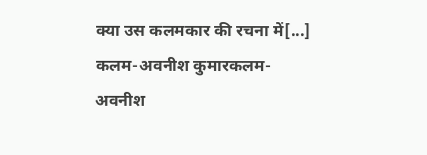क्या उस कलमकार की रचना में[...]
कलम-अवनीश कुमारकलम-अवनीश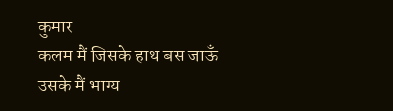कुमार
कलम मैं जिसके हाथ बस जाऊँ उसके मैं भाग्य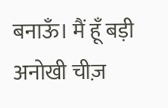बनाऊँ। मैं हूँ बड़ी अनोखी चीज़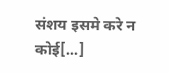संशय इसमे करे न कोई[...]